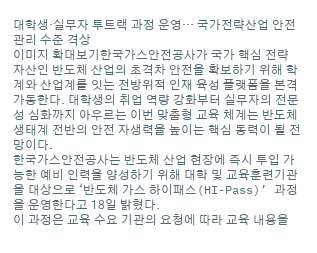대학생·실무자 투트랙 과정 운영… 국가전략산업 안전 관리 수준 격상
이미지 확대보기한국가스안전공사가 국가 핵심 전략 자산인 반도체 산업의 초격차 안전을 확보하기 위해 학계와 산업계를 잇는 전방위적 인재 육성 플랫폼을 본격 가동한다. 대학생의 취업 역량 강화부터 실무자의 전문성 심화까지 아우르는 이번 맞춤형 교육 체계는 반도체 생태계 전반의 안전 자생력을 높이는 핵심 동력이 될 전망이다.
한국가스안전공사는 반도체 산업 현장에 즉시 투입 가능한 예비 인력을 양성하기 위해 대학 및 교육훈련기관을 대상으로 ‘반도체 가스 하이패스(HI-Pass)’ 과정을 운영한다고 18일 밝혔다.
이 과정은 교육 수요 기관의 요청에 따라 교육 내용을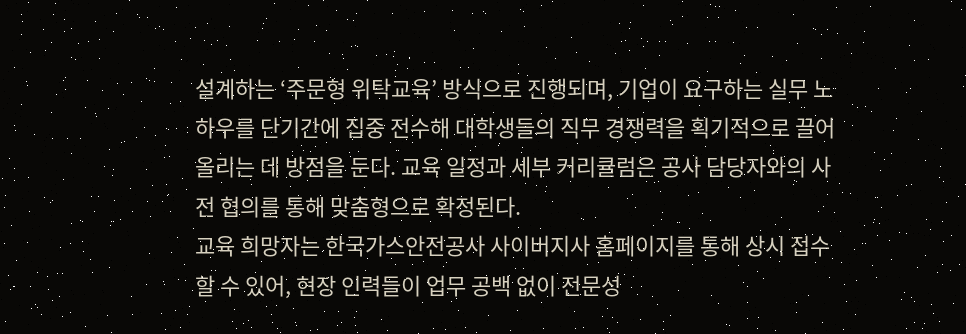설계하는 ‘주문형 위탁교육’ 방식으로 진행되며, 기업이 요구하는 실무 노하우를 단기간에 집중 전수해 대학생들의 직무 경쟁력을 획기적으로 끌어올리는 데 방점을 둔다. 교육 일정과 세부 커리큘럼은 공사 담당자와의 사전 협의를 통해 맞춤형으로 확정된다.
교육 희망자는 한국가스안전공사 사이버지사 홈페이지를 통해 상시 접수할 수 있어, 현장 인력들이 업무 공백 없이 전문성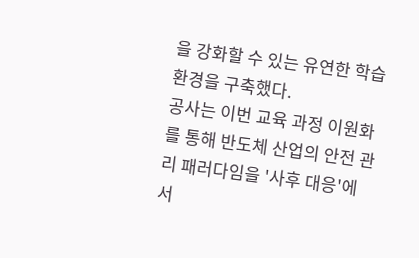을 강화할 수 있는 유연한 학습 환경을 구축했다.
공사는 이번 교육 과정 이원화를 통해 반도체 산업의 안전 관리 패러다임을 '사후 대응'에서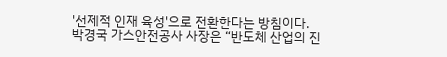'선제적 인재 육성'으로 전환한다는 방침이다.
박경국 가스안전공사 사장은 “반도체 산업의 진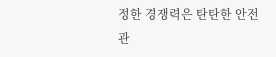정한 경쟁력은 탄탄한 안전관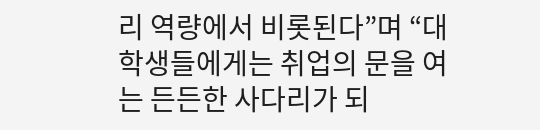리 역량에서 비롯된다”며 “대학생들에게는 취업의 문을 여는 든든한 사다리가 되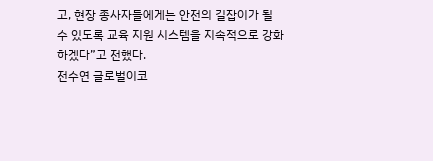고, 현장 종사자들에게는 안전의 길잡이가 될 수 있도록 교육 지원 시스템을 지속적으로 강화하겠다”고 전했다.
전수연 글로벌이코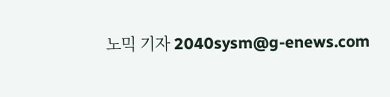노믹 기자 2040sysm@g-enews.com